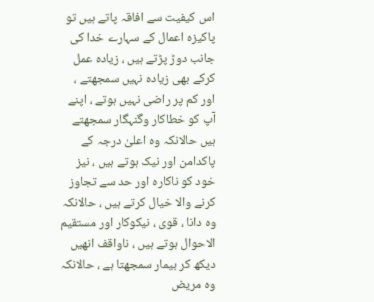اس کیفیت سے افاقہ پاتے ہیں تو پاکیزہ اعمال کے سہارے خدا کی جانب دوڑ پڑتے ہیں ، زیادہ عمل کرکے بھی زیادہ نہیں سمجھتے ، اور کم پر راضی نہیں ہوتے ، اپنے آپ کو خطاکار وگنہگار سمجھتے ہیں حالانکہ وہ اعلیٰ درجہ کے پاکدامن اور نیک ہوتے ہیں ، نیز خود کو ناکارہ اور حد سے تجاوز کرنے والا خیال کرتے ہیں ، حالانکہ وہ دانا ، قوی ، نیکوکار اور مستقیم الاحوال ہوتے ہیں ، ناواقف انھیں دیکھ کر بیمار سمجھتا ہے ، حالانکہ وہ مریض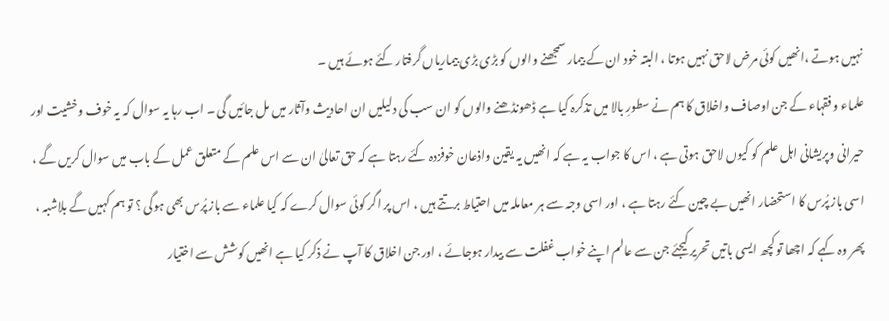نہیں ہوتے ،انھیں کوئی مرض لاحق نہیں ہوتا ، البتہ خود ان کے بیمار سمجھنے والوں کو بڑی بڑی بیماریاں گرفتار کئے ہوئے ہیں ۔
علماء و فقہاء کے جن اوصاف واخلاق کا ہم نے سطورِ بالا میں تذکرہ کیا ہے ڈھونڈھنے والوں کو ان سب کی دلیلیں ان احادیث وآثار میں مل جائیں گی ۔ اب رہا یہ سوال کہ یہ خوف وخشیت اور حیرانی وپریشانی اہل علم کو کیوں لاحق ہوتی ہے ، اس کا جواب یہ ہے کہ انھیں یہ یقین واذعان خوفزدہ کئے رہتا ہے کہ حق تعالیٰ ان سے اس علم کے متعلق عمل کے باب میں سوال کریں گے ، اسی باز پُرس کا استحضار انھیں بے چین کئے رہتا ہے ، اور اسی وجہ سے ہر معاملہ میں احتیاط برتتے ہیں ، اس پر اگر کوئی سوال کرے کہ کیا علماء سے باز پُرس بھی ہوگی ؟ تو ہم کہیں گے بلاشبہ ، پھر وہ کہے کہ اچھا تو کچھ ایسی باتیں تحریر کیجئے جن سے عالم اپنے خواب غفلت سے بیدار ہوجائے ، اور جن اخلاق کا آپ نے ذکر کیا ہے انھیں کوشش سے اختیار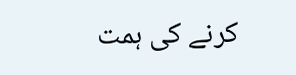کرنے کی ہمت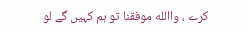کرے ، واالله موفقنا تو ہم کہیں گے لو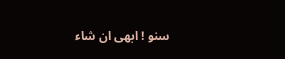سنو ! ابھی ان شاء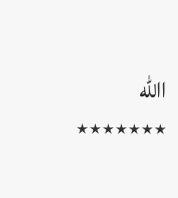االله
٭٭٭٭٭٭٭